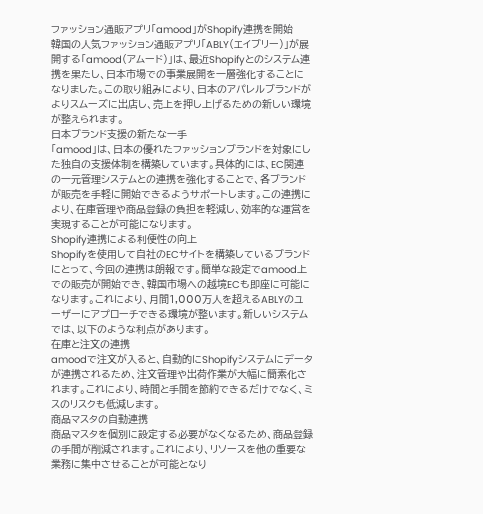ファッション通販アプリ「amood」がShopify連携を開始
韓国の人気ファッション通販アプリ「ABLY(エイブリー)」が展開する「amood(アムード)」は、最近Shopifyとのシステム連携を果たし、日本市場での事業展開を一層強化することになりました。この取り組みにより、日本のアパレルブランドがよりスムーズに出店し、売上を押し上げるための新しい環境が整えられます。
日本ブランド支援の新たな一手
「amood」は、日本の優れたファッションブランドを対象にした独自の支援体制を構築しています。具体的には、EC関連の一元管理システムとの連携を強化することで、各ブランドが販売を手軽に開始できるようサポートします。この連携により、在庫管理や商品登録の負担を軽減し、効率的な運営を実現することが可能になります。
Shopify連携による利便性の向上
Shopifyを使用して自社のECサイトを構築しているブランドにとって、今回の連携は朗報です。簡単な設定でamood上での販売が開始でき、韓国市場への越境ECも即座に可能になります。これにより、月間1,000万人を超えるABLYのユーザーにアプローチできる環境が整います。新しいシステムでは、以下のような利点があります。
在庫と注文の連携
amoodで注文が入ると、自動的にShopifyシステムにデータが連携されるため、注文管理や出荷作業が大幅に簡素化されます。これにより、時間と手間を節約できるだけでなく、ミスのリスクも低減します。
商品マスタの自動連携
商品マスタを個別に設定する必要がなくなるため、商品登録の手間が削減されます。これにより、リソースを他の重要な業務に集中させることが可能となり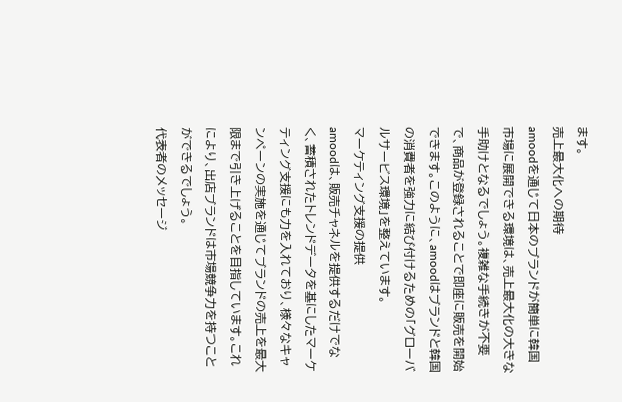ます。
売上最大化への期待
amoodを通じて日本のブランドが簡単に韓国市場に展開できる環境は、売上最大化の大きな手助けとなるでしょう。複雑な手続きが不要で、商品が登録されることで即座に販売を開始できます。このように、amoodはブランドと韓国の消費者を強力に結び付けるための「グローバルサービス環境」を整えています。
マーケティング支援の提供
amoodは、販売チャネルを提供するだけでなく、蓄積されたトレンドデータを基にしたマーケティング支援にも力を入れており、様々なキャンペーンの実施を通じてブランドの売上を最大限まで引き上げることを目指しています。これにより、出店ブランドは市場競争力を持つことができるでしょう。
代表者のメッセージ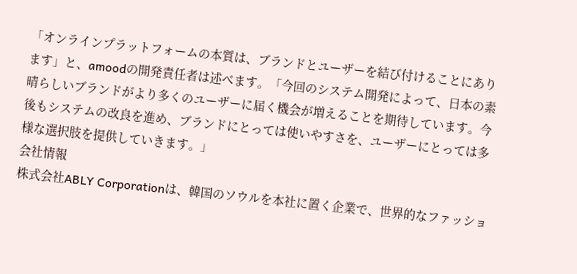「オンラインプラットフォームの本質は、ブランドとユーザーを結び付けることにあります」と、amoodの開発責任者は述べます。「今回のシステム開発によって、日本の素晴らしいブランドがより多くのユーザーに届く機会が増えることを期待しています。今後もシステムの改良を進め、ブランドにとっては使いやすさを、ユーザーにとっては多様な選択肢を提供していきます。」
会社情報
株式会社ABLY Corporationは、韓国のソウルを本社に置く企業で、世界的なファッショ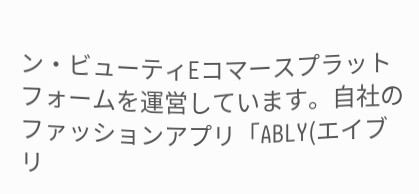ン・ビューティEコマースプラットフォームを運営しています。自社のファッションアプリ「ABLY(エイブリ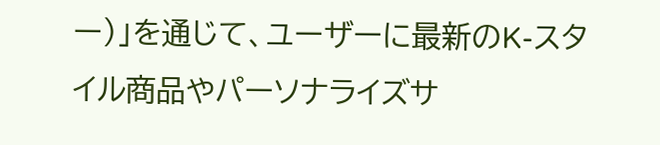ー)」を通じて、ユーザーに最新のK-スタイル商品やパーソナライズサ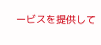ービスを提供して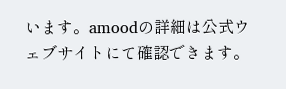います。amoodの詳細は公式ウェブサイトにて確認できます。